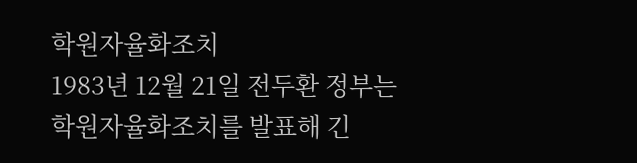학원자율화조치
1983년 12월 21일 전두환 정부는 학원자율화조치를 발표해 긴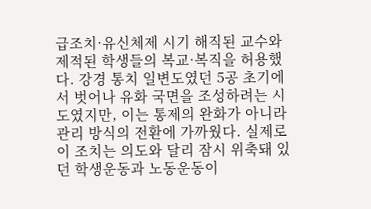급조치·유신체제 시기 해직된 교수와 제적된 학생들의 복교·복직을 허용했다. 강경 통치 일변도였던 5공 초기에서 벗어나 유화 국면을 조성하려는 시도였지만, 이는 통제의 완화가 아니라 관리 방식의 전환에 가까웠다. 실제로 이 조치는 의도와 달리 잠시 위축돼 있던 학생운동과 노동운동이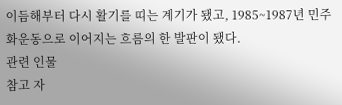이듬해부터 다시 활기를 띠는 계기가 됐고, 1985~1987년 민주화운동으로 이어지는 흐름의 한 발판이 됐다.
관련 인물
참고 자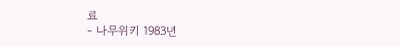료
- 나무위키 1983년